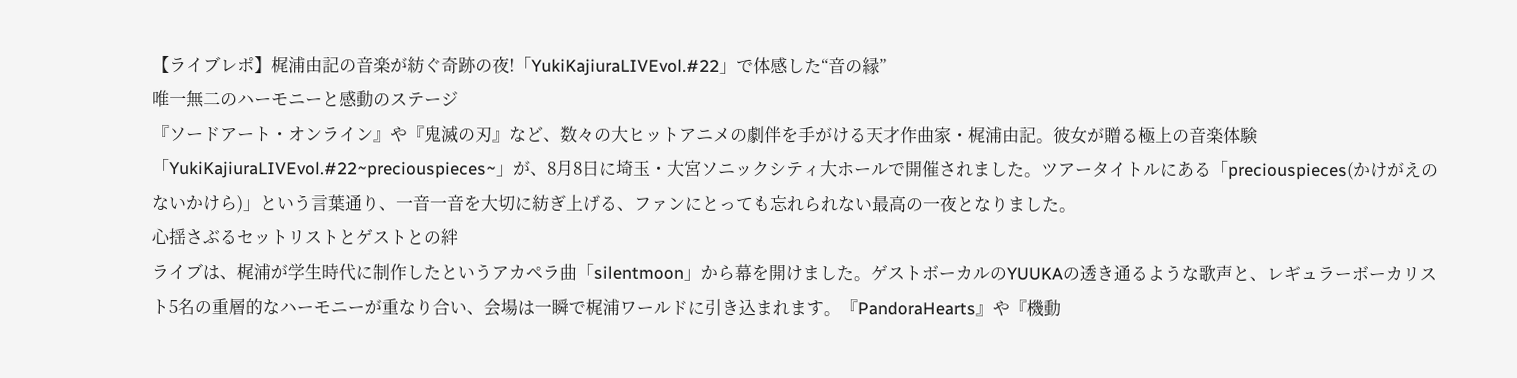【ライブレポ】梶浦由記の音楽が紡ぐ奇跡の夜!「YukiKajiuraLIVEvol.#22」で体感した“音の縁”
唯一無二のハーモニーと感動のステージ
『ソードアート・オンライン』や『鬼滅の刃』など、数々の大ヒットアニメの劇伴を手がける天才作曲家・梶浦由記。彼女が贈る極上の音楽体験「YukiKajiuraLIVEvol.#22~preciouspieces~」が、8月8日に埼玉・大宮ソニックシティ大ホールで開催されました。ツアータイトルにある「preciouspieces(かけがえのないかけら)」という言葉通り、一音一音を大切に紡ぎ上げる、ファンにとっても忘れられない最高の一夜となりました。
心揺さぶるセットリストとゲストとの絆
ライブは、梶浦が学生時代に制作したというアカペラ曲「silentmoon」から幕を開けました。ゲストボーカルのYUUKAの透き通るような歌声と、レギュラーボーカリスト5名の重層的なハーモニーが重なり合い、会場は一瞬で梶浦ワールドに引き込まれます。『PandoraHearts』や『機動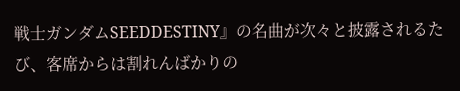戦士ガンダムSEEDDESTINY』の名曲が次々と披露されるたび、客席からは割れんばかりの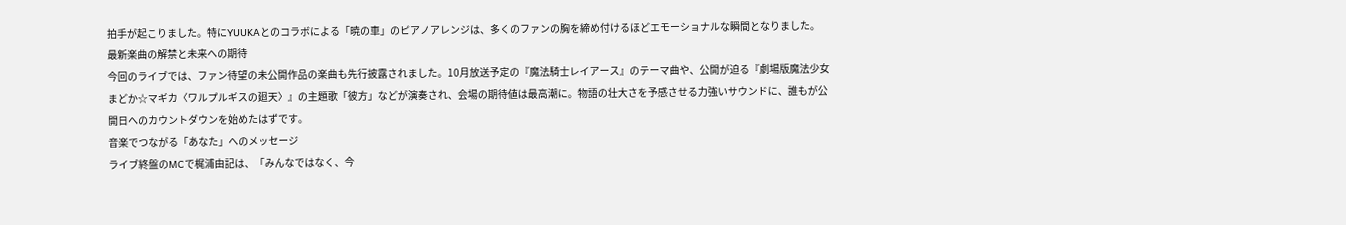拍手が起こりました。特にYUUKAとのコラボによる「暁の車」のピアノアレンジは、多くのファンの胸を締め付けるほどエモーショナルな瞬間となりました。
最新楽曲の解禁と未来への期待
今回のライブでは、ファン待望の未公開作品の楽曲も先行披露されました。10月放送予定の『魔法騎士レイアース』のテーマ曲や、公開が迫る『劇場版魔法少女まどか☆マギカ〈ワルプルギスの廻天〉』の主題歌「彼方」などが演奏され、会場の期待値は最高潮に。物語の壮大さを予感させる力強いサウンドに、誰もが公開日へのカウントダウンを始めたはずです。
音楽でつながる「あなた」へのメッセージ
ライブ終盤のMCで梶浦由記は、「みんなではなく、今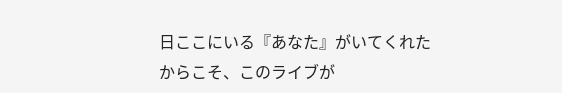日ここにいる『あなた』がいてくれたからこそ、このライブが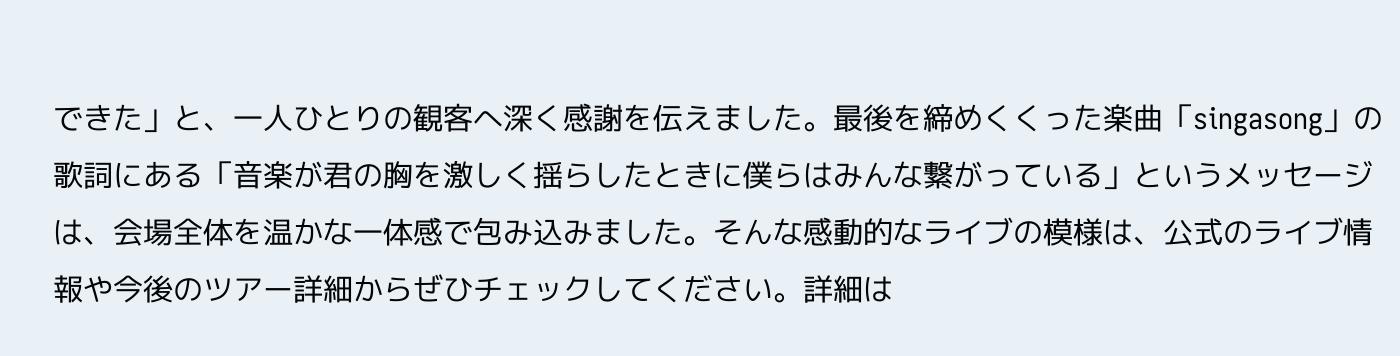できた」と、一人ひとりの観客へ深く感謝を伝えました。最後を締めくくった楽曲「singasong」の歌詞にある「音楽が君の胸を激しく揺らしたときに僕らはみんな繋がっている」というメッセージは、会場全体を温かな一体感で包み込みました。そんな感動的なライブの模様は、公式のライブ情報や今後のツアー詳細からぜひチェックしてください。詳細は